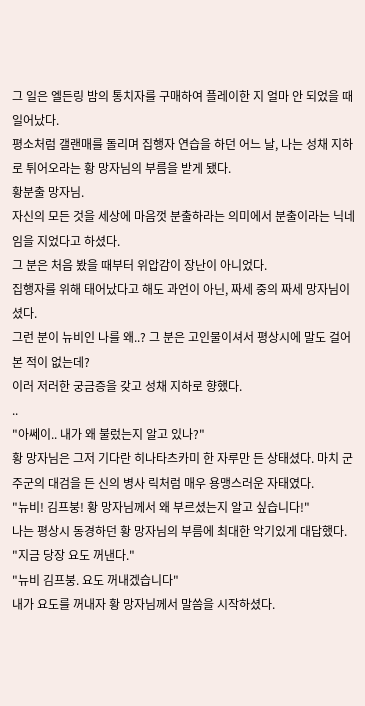그 일은 엘든링 밤의 통치자를 구매하여 플레이한 지 얼마 안 되었을 때 일어났다.
평소처럼 갤랜매를 돌리며 집행자 연습을 하던 어느 날, 나는 성채 지하로 튀어오라는 황 망자님의 부름을 받게 됐다.
황분출 망자님.
자신의 모든 것을 세상에 마음껏 분출하라는 의미에서 분출이라는 닉네임을 지었다고 하셨다.
그 분은 처음 봤을 때부터 위압감이 장난이 아니었다.
집행자를 위해 태어났다고 해도 과언이 아닌, 짜세 중의 짜세 망자님이셨다.
그런 분이 뉴비인 나를 왜..? 그 분은 고인물이셔서 평상시에 말도 걸어본 적이 없는데?
이러 저러한 궁금증을 갖고 성채 지하로 향했다.
..
"아쎄이.. 내가 왜 불렀는지 알고 있나?"
황 망자님은 그저 기다란 히나타츠카미 한 자루만 든 상태셨다. 마치 군주군의 대검을 든 신의 병사 릭처럼 매우 용맹스러운 자태였다.
"뉴비! 김프붕! 황 망자님께서 왜 부르셨는지 알고 싶습니다!"
나는 평상시 동경하던 황 망자님의 부름에 최대한 악기있게 대답했다.
"지금 당장 요도 꺼낸다."
"뉴비 김프붕. 요도 꺼내겠습니다"
내가 요도를 꺼내자 황 망자님께서 말씀을 시작하셨다.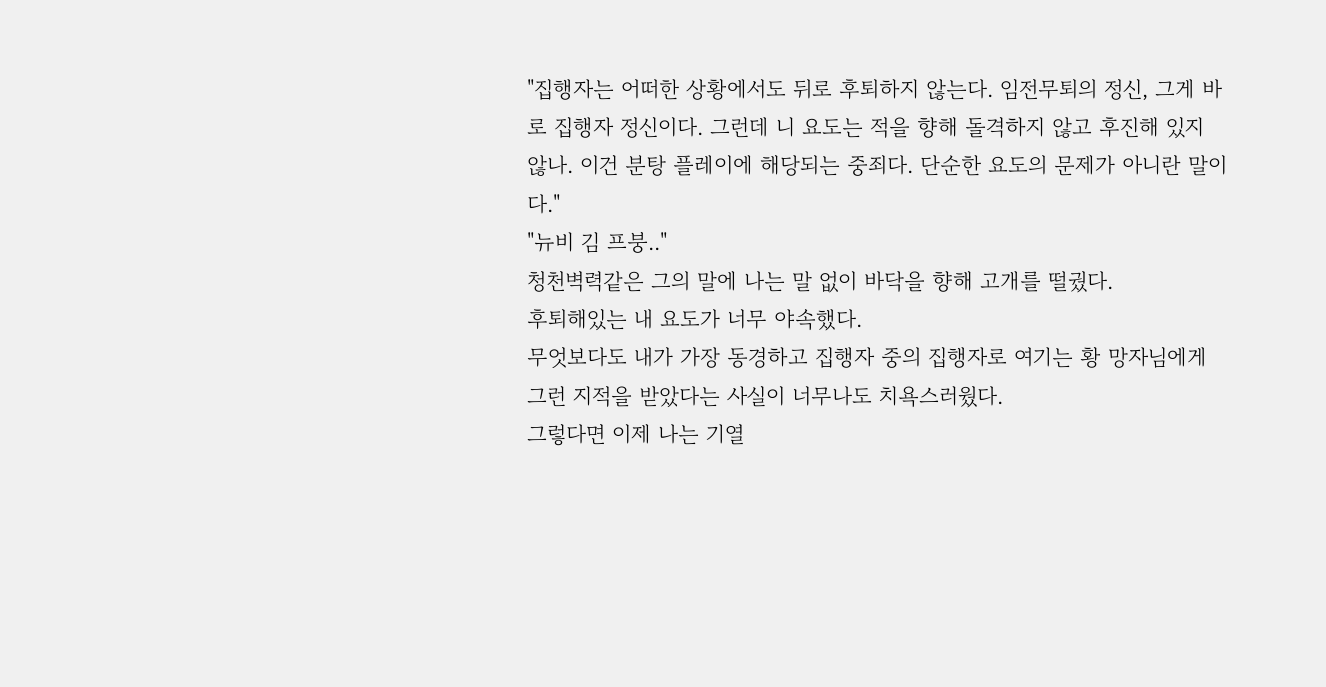"집행자는 어떠한 상황에서도 뒤로 후퇴하지 않는다. 임전무퇴의 정신, 그게 바로 집행자 정신이다. 그런데 니 요도는 적을 향해 돌격하지 않고 후진해 있지 않나. 이건 분탕 플레이에 해당되는 중죄다. 단순한 요도의 문제가 아니란 말이다."
"뉴비 김 프붕.."
청천벽력같은 그의 말에 나는 말 없이 바닥을 향해 고개를 떨궜다.
후퇴해있는 내 요도가 너무 야속했다.
무엇보다도 내가 가장 동경하고 집행자 중의 집행자로 여기는 황 망자님에게 그런 지적을 받았다는 사실이 너무나도 치욕스러웠다.
그렇다면 이제 나는 기열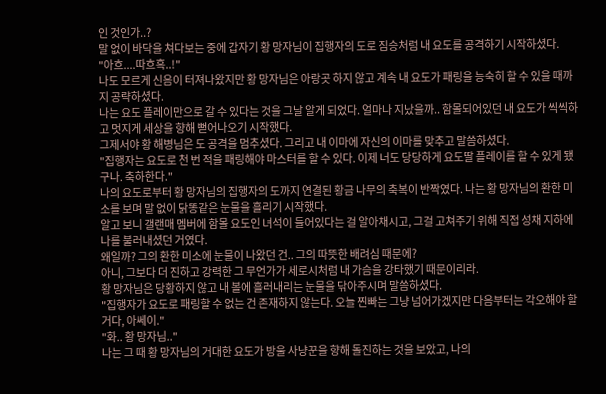인 것인가..?
말 없이 바닥을 쳐다보는 중에 갑자기 황 망자님이 집행자의 도로 짐승처럼 내 요도를 공격하기 시작하셨다.
"아흐....따흐흑..!"
나도 모르게 신음이 터져나왔지만 황 망자님은 아랑곳 하지 않고 계속 내 요도가 패링을 능숙히 할 수 있을 때까지 공략하셨다.
나는 요도 플레이만으로 갈 수 있다는 것을 그날 알게 되었다. 얼마나 지났을까.. 함몰되어있던 내 요도가 씩씩하고 멋지게 세상을 향해 뻗어나오기 시작했다.
그제서야 황 해병님은 도 공격을 멈추셨다. 그리고 내 이마에 자신의 이마를 맞추고 말씀하셨다.
"집행자는 요도로 천 번 적을 패링해야 마스터를 할 수 있다. 이제 너도 당당하게 요도딸 플레이를 할 수 있게 됐구나. 축하한다."
나의 요도로부터 황 망자님의 집행자의 도까지 연결된 황금 나무의 축복이 반짝였다. 나는 황 망자님의 환한 미소를 보며 말 없이 닭똥같은 눈물을 흘리기 시작했다.
알고 보니 갤랜매 멤버에 함몰 요도인 녀석이 들어있다는 걸 알아채시고, 그걸 고쳐주기 위해 직접 성채 지하에 나를 불러내셨던 거였다.
왜일까? 그의 환한 미소에 눈물이 나왔던 건.. 그의 따뜻한 배려심 때문에?
아니, 그보다 더 진하고 강력한 그 무언가가 세로시처럼 내 가슴을 강타했기 때문이리라.
황 망자님은 당황하지 않고 내 볼에 흘러내리는 눈물을 닦아주시며 말씀하셨다.
"집행자가 요도로 패링할 수 없는 건 존재하지 않는다. 오늘 찐빠는 그냥 넘어가겠지만 다음부터는 각오해야 할 거다, 아쎄이."
"화.. 황 망자님.."
나는 그 때 황 망자님의 거대한 요도가 방울 사냥꾼을 향해 돌진하는 것을 보았고, 나의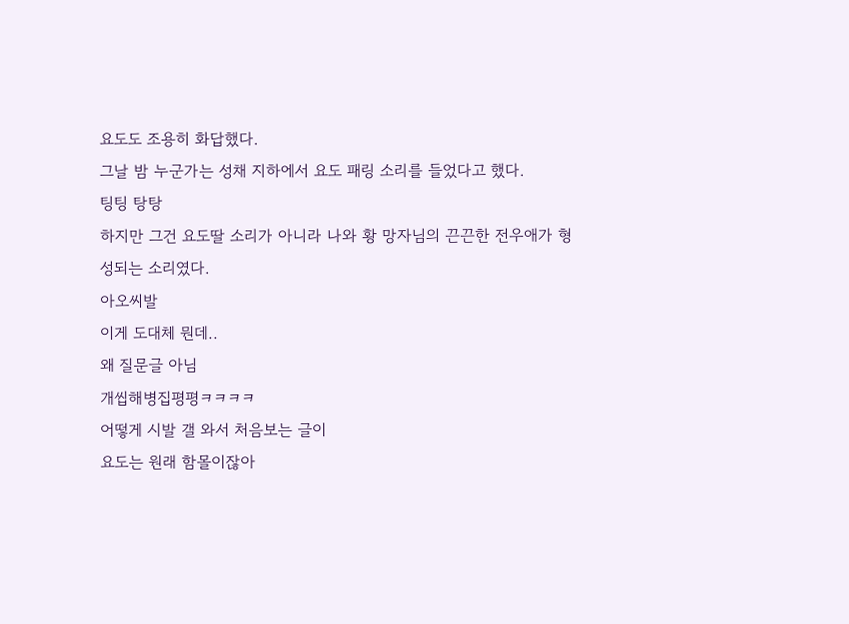요도도 조용히 화답했다.
그날 밤 누군가는 성채 지하에서 요도 패링 소리를 들었다고 했다.
팅팅 탕탕
하지만 그건 요도딸 소리가 아니라 나와 황 망자님의 끈끈한 전우애가 형성되는 소리였다.
아오씨발
이게 도대체 뭔데..
왜 질문글 아님
개씹해병집평평ㅋㅋㅋㅋ
어떻게 시발 갤 와서 처음보는 글이
요도는 원래 함몰이잖아